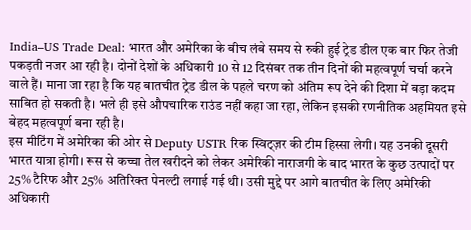India–US Trade Deal: भारत और अमेरिका के बीच लंबे समय से रुकी हुई ट्रेड डील एक बार फिर तेजी पकड़ती नजर आ रही है। दोनों देशों के अधिकारी 10 से 12 दिसंबर तक तीन दिनों की महत्वपूर्ण चर्चा करने वाले हैं। माना जा रहा है कि यह बातचीत ट्रेड डील के पहले चरण को अंतिम रूप देने की दिशा में बड़ा कदम साबित हो सकती है। भले ही इसे औपचारिक राउंड नहीं कहा जा रहा, लेकिन इसकी रणनीतिक अहमियत इसे बेहद महत्वपूर्ण बना रही है।
इस मीटिंग में अमेरिका की ओर से Deputy USTR रिक स्विट्ज़र की टीम हिस्सा लेगी। यह उनकी दूसरी भारत यात्रा होगी। रूस से कच्चा तेल खरीदने को लेकर अमेरिकी नाराजगी के बाद भारत के कुछ उत्पादों पर 25% टैरिफ और 25% अतिरिक्त पेनल्टी लगाई गई थी। उसी मुद्दे पर आगे बातचीत के लिए अमेरिकी अधिकारी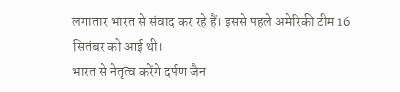लगातार भारत से संवाद कर रहे हैं। इससे पहले अमेरिकी टीम 16 सितंबर को आई थी।
भारत से नेतृत्व करेंगे दर्पण जैन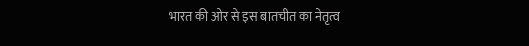भारत की ओर से इस बातचीत का नेतृत्व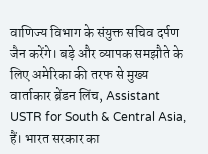वाणिज्य विभाग के संयुक्त सचिव दर्पण जैन करेंगे। बड़े और व्यापक समझौते के लिए अमेरिका की तरफ से मुख्य वार्ताकार ब्रेंडन लिंच, Assistant USTR for South & Central Asia, हैं। भारत सरकार का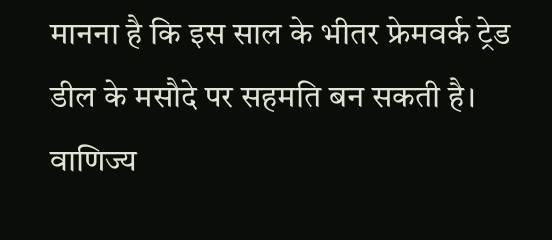मानना है कि इस साल के भीतर फ्रेमवर्क ट्रेड डील के मसौदे पर सहमति बन सकती है। वाणिज्य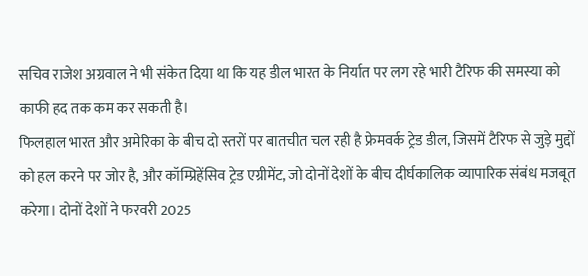सचिव राजेश अग्रवाल ने भी संकेत दिया था कि यह डील भारत के निर्यात पर लग रहे भारी टैरिफ की समस्या को काफी हद तक कम कर सकती है।
फिलहाल भारत और अमेरिका के बीच दो स्तरों पर बातचीत चल रही है फ्रेमवर्क ट्रेड डील, जिसमें टैरिफ से जुड़े मुद्दों को हल करने पर जोर है, और कॉम्प्रिहेंसिव ट्रेड एग्रीमेंट, जो दोनों देशों के बीच दीर्घकालिक व्यापारिक संबंध मजबूत करेगा। दोनों देशों ने फरवरी 2025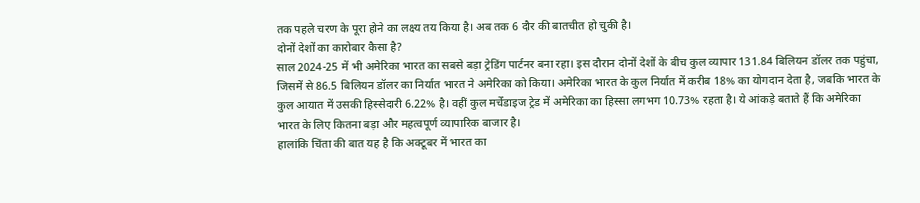तक पहले चरण के पूरा होने का लक्ष्य तय किया है। अब तक 6 दौर की बातचीत हो चुकी है।
दोनों देशों का कारोबार कैसा है?
साल 2024-25 में भी अमेरिका भारत का सबसे बड़ा ट्रेडिंग पार्टनर बना रहा। इस दौरान दोनों देशों के बीच कुल व्यापार 131.84 बिलियन डॉलर तक पहुंचा, जिसमें से 86.5 बिलियन डॉलर का निर्यात भारत ने अमेरिका को किया। अमेरिका भारत के कुल निर्यात में करीब 18% का योगदान देता है, जबकि भारत के कुल आयात में उसकी हिस्सेदारी 6.22% है। वहीं कुल मर्चेंडाइज ट्रेड में अमेरिका का हिस्सा लगभग 10.73% रहता है। ये आंकड़े बताते हैं कि अमेरिका भारत के लिए कितना बड़ा और महत्वपूर्ण व्यापारिक बाजार है।
हालांकि चिंता की बात यह है कि अक्टूबर में भारत का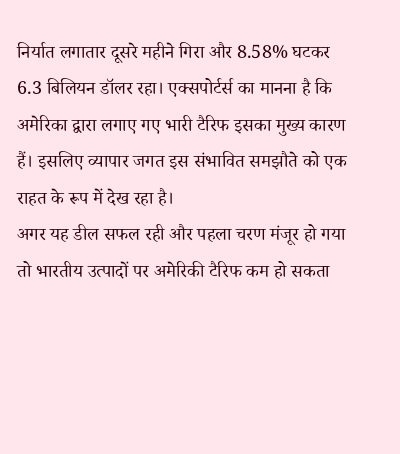निर्यात लगातार दूसरे महीने गिरा और 8.58% घटकर 6.3 बिलियन डॉलर रहा। एक्सपोर्टर्स का मानना है कि अमेरिका द्वारा लगाए गए भारी टैरिफ इसका मुख्य कारण हैं। इसलिए व्यापार जगत इस संभावित समझौते को एक राहत के रूप में देख रहा है।
अगर यह डील सफल रही और पहला चरण मंजूर हो गया तो भारतीय उत्पादों पर अमेरिकी टैरिफ कम हो सकता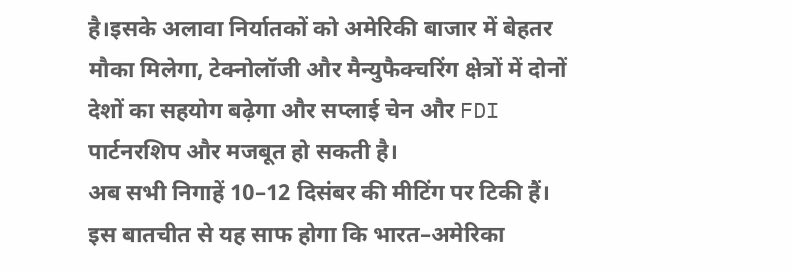है।इसके अलावा निर्यातकों को अमेरिकी बाजार में बेहतर मौका मिलेगा, टेक्नोलॉजी और मैन्युफैक्चरिंग क्षेत्रों में दोनों देशों का सहयोग बढ़ेगा और सप्लाई चेन और FDI पार्टनरशिप और मजबूत हो सकती है।
अब सभी निगाहें 10–12 दिसंबर की मीटिंग पर टिकी हैं। इस बातचीत से यह साफ होगा कि भारत–अमेरिका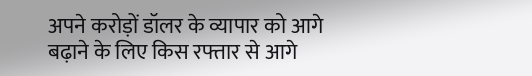अपने करोड़ों डॉलर के व्यापार को आगे बढ़ाने के लिए किस रफ्तार से आगे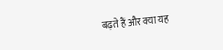बढ़ते हैं और क्या यह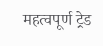महत्वपूर्ण ट्रेड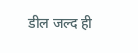डील जल्द ही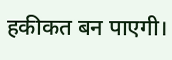हकीकत बन पाएगी।